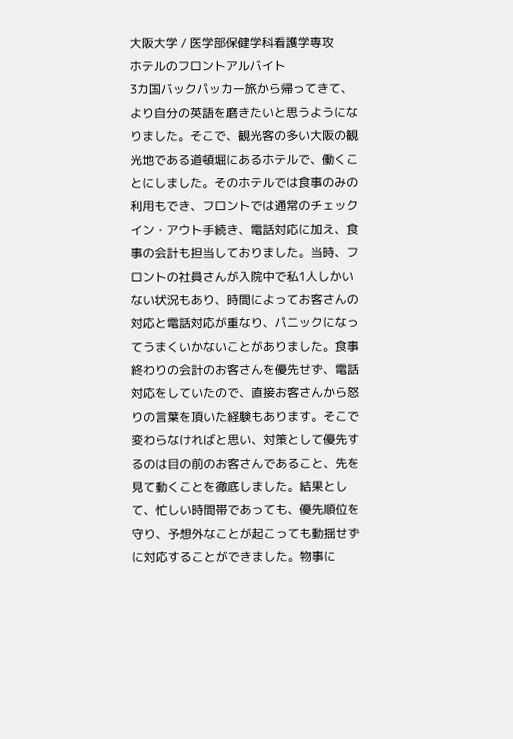大阪大学 / 医学部保健学科看護学専攻
ホテルのフロントアルバイト
3カ国バックパッカー旅から帰ってきて、より自分の英語を磨きたいと思うようになりました。そこで、観光客の多い大阪の観光地である道頓堀にあるホテルで、働くことにしました。そのホテルでは食事のみの利用もでき、フロントでは通常のチェックイン・アウト手続き、電話対応に加え、食事の会計も担当しておりました。当時、フロントの社員さんが入院中で私1人しかいない状況もあり、時間によってお客さんの対応と電話対応が重なり、パニックになってうまくいかないことがありました。食事終わりの会計のお客さんを優先せず、電話対応をしていたので、直接お客さんから怒りの言葉を頂いた経験もあります。そこで変わらなければと思い、対策として優先するのは目の前のお客さんであること、先を見て動くことを徹底しました。結果として、忙しい時間帯であっても、優先順位を守り、予想外なことが起こっても動揺せずに対応することができました。物事に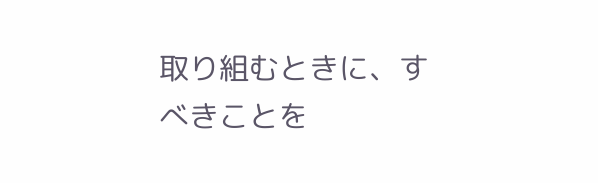取り組むときに、すべきことを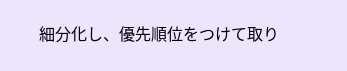細分化し、優先順位をつけて取り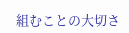組むことの大切さ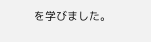を学びました。